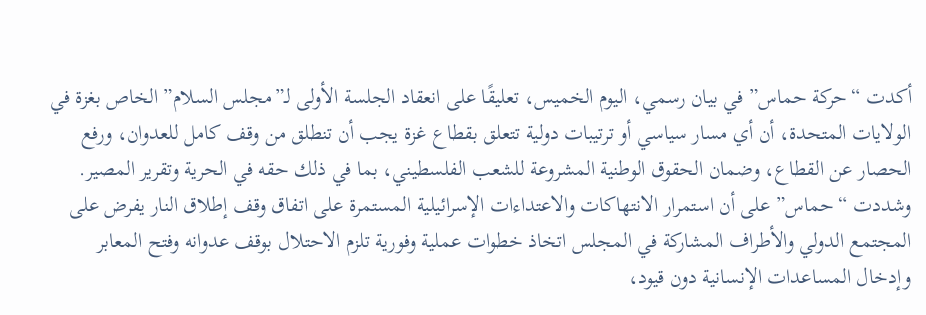أكدت “حركة حماس” في بيان رسمي، اليوم الخميس، تعليقًا على انعقاد الجلسة الأولى لـ”مجلس السلام” الخاص بغزة في الولايات المتحدة، أن أي مسار سياسي أو ترتيبات دولية تتعلق بقطاع غزة يجب أن تنطلق من وقف كامل للعدوان، ورفع الحصار عن القطاع، وضمان الحقوق الوطنية المشروعة للشعب الفلسطيني، بما في ذلك حقه في الحرية وتقرير المصير.
وشددت “حماس” على أن استمرار الانتهاكات والاعتداءات الإسرائيلية المستمرة على اتفاق وقف إطلاق النار يفرض على المجتمع الدولي والأطراف المشاركة في المجلس اتخاذ خطوات عملية وفورية تلزم الاحتلال بوقف عدوانه وفتح المعابر وإدخال المساعدات الإنسانية دون قيود،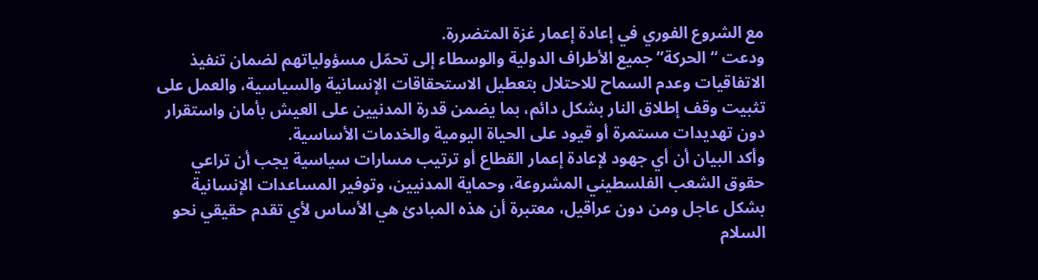مع الشروع الفوري في إعادة إعمار غزة المتضررة.
ودعت “الحركة” جميع الأطراف الدولية والوسطاء إلى تحمّل مسؤولياتهم لضمان تنفيذ الاتفاقيات وعدم السماح للاحتلال بتعطيل الاستحقاقات الإنسانية والسياسية، والعمل على تثبيت وقف إطلاق النار بشكل دائم، بما يضمن قدرة المدنيين على العيش بأمان واستقرار دون تهديدات مستمرة أو قيود على الحياة اليومية والخدمات الأساسية.
وأكد البيان أن أي جهود لإعادة إعمار القطاع أو ترتيب مسارات سياسية يجب أن تراعي حقوق الشعب الفلسطيني المشروعة، وحماية المدنيين، وتوفير المساعدات الإنسانية بشكل عاجل ومن دون عراقيل، معتبرة أن هذه المبادئ هي الأساس لأي تقدم حقيقي نحو السلام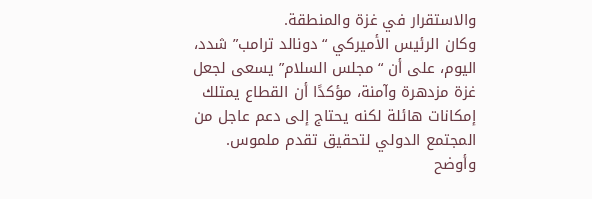والاستقرار في غزة والمنطقة.
وكان الرئيس الأميركي “دونالد ترامب” شدد، اليوم، على أن “مجلس السلام” يسعى لجعل غزة مزدهرة وآمنة، مؤكدًا أن القطاع يمتلك إمكانات هائلة لكنه يحتاج إلى دعم عاجل من المجتمع الدولي لتحقيق تقدم ملموس.
وأوضح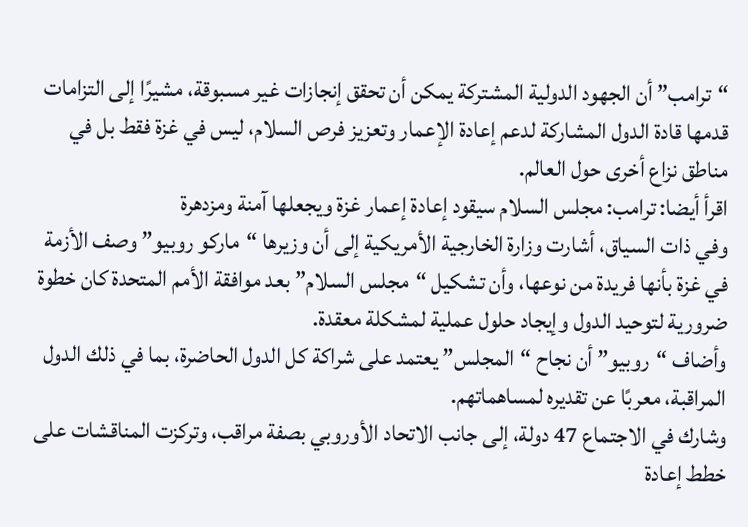“ترامب” أن الجهود الدولية المشتركة يمكن أن تحقق إنجازات غير مسبوقة، مشيرًا إلى التزامات قدمها قادة الدول المشاركة لدعم إعادة الإعمار وتعزيز فرص السلام، ليس في غزة فقط بل في مناطق نزاع أخرى حول العالم.
اقرأ أيضا: ترامب: مجلس السلام سيقود إعادة إعمار غزة ويجعلها آمنة ومزدهرة
وفي ذات السياق، أشارت وزارة الخارجية الأمريكية إلى أن وزيرها “ماركو روبيو” وصف الأزمة في غزة بأنها فريدة من نوعها، وأن تشكيل “مجلس السلام” بعد موافقة الأمم المتحدة كان خطوة ضرورية لتوحيد الدول وإيجاد حلول عملية لمشكلة معقدة.
وأضاف “روبيو” أن نجاح “المجلس” يعتمد على شراكة كل الدول الحاضرة، بما في ذلك الدول المراقبة، معربًا عن تقديره لمساهماتهم.
وشارك في الاجتماع 47 دولة، إلى جانب الاتحاد الأوروبي بصفة مراقب، وتركزت المناقشات على خطط إعادة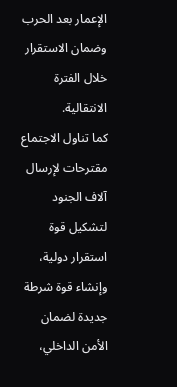الإعمار بعد الحرب وضمان الاستقرار خلال الفترة الانتقالية.
كما تناول الاجتماع مقترحات لإرسال آلاف الجنود لتشكيل قوة استقرار دولية، وإنشاء قوة شرطة جديدة لضمان الأمن الداخلي،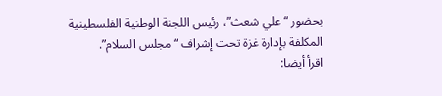بحضور “علي شعث”، رئيس اللجنة الوطنية الفلسطينية المكلفة بإدارة غزة تحت إشراف “مجلس السلام”.
اقرأ أيضا: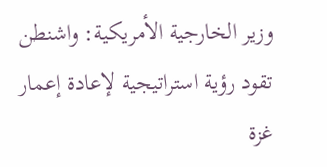وزير الخارجية الأمريكية: واشنطن تقود رؤية استراتيجية لإعادة إعمار غزة